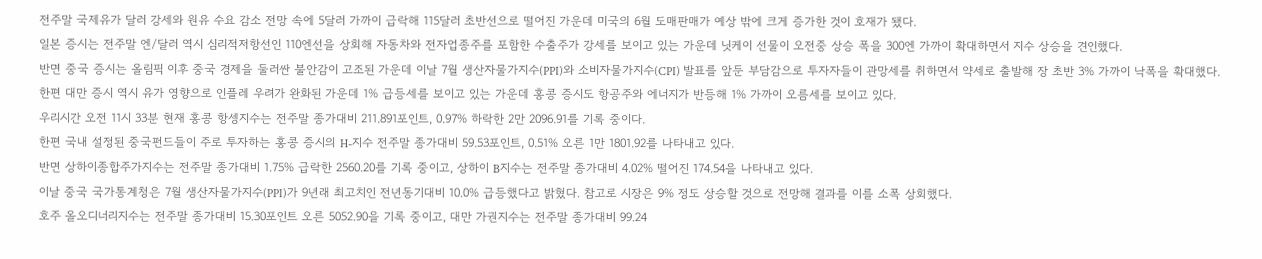전주말 국제유가 달러 강세와 원유 수요 감소 전망 속에 5달러 가까이 급락해 115달러 초반선으로 떨어진 가운데 미국의 6월 도매판매가 예상 밖에 크게 증가한 것이 호재가 됐다.
일본 증시는 전주말 엔/달러 역시 심리적저항선인 110엔선을 상회해 자동차와 전자업종주를 포함한 수출주가 강세를 보이고 있는 가운데 닛케이 선물이 오전중 상승 폭을 300엔 가까이 확대하면서 지수 상승을 견인했다.
반면 중국 증시는 올림픽 이후 중국 경제을 둘러싼 불안감이 고조된 가운데 이날 7월 생산자물가지수(PPI)와 소비자물가지수(CPI) 발표를 앞둔 부담감으로 투자자들이 관망세를 취하면서 약세로 출발해 장 초반 3% 가까이 낙폭을 확대했다.
한편 대만 증시 역시 유가 영향으로 인플레 우려가 완화된 가운데 1% 급등세를 보이고 있는 가운데 홍콩 증시도 항공주와 에너지가 반등해 1% 가까이 오름세를 보이고 있다.
우리시간 오전 11시 33분 현재 홍콩 항셍지수는 전주말 종가대비 211.891포인트, 0.97% 하락한 2만 2096.91를 기록 중이다.
한편 국내 설정된 중국펀드들이 주로 투자하는 홍콩 증시의 H-지수 전주말 종가대비 59.53포인트, 0.51% 오른 1만 1801.92를 나타내고 있다.
반면 상하이종합주가지수는 전주말 종가대비 1.75% 급락한 2560.20를 기록 중이고, 상하이 B지수는 전주말 종가대비 4.02% 떨어진 174.54을 나타내고 있다.
이날 중국 국가통계청은 7월 생산자물가지수(PPI)가 9년래 최고치인 전년동기대비 10.0% 급등했다고 밝혔다. 참고로 시장은 9% 정도 상승할 것으로 전망해 결과를 이를 소폭 상회했다.
호주 올오디너리지수는 전주말 종가대비 15.30포인트 오른 5052.90을 기록 중이고, 대만 가권지수는 전주말 종가대비 99.24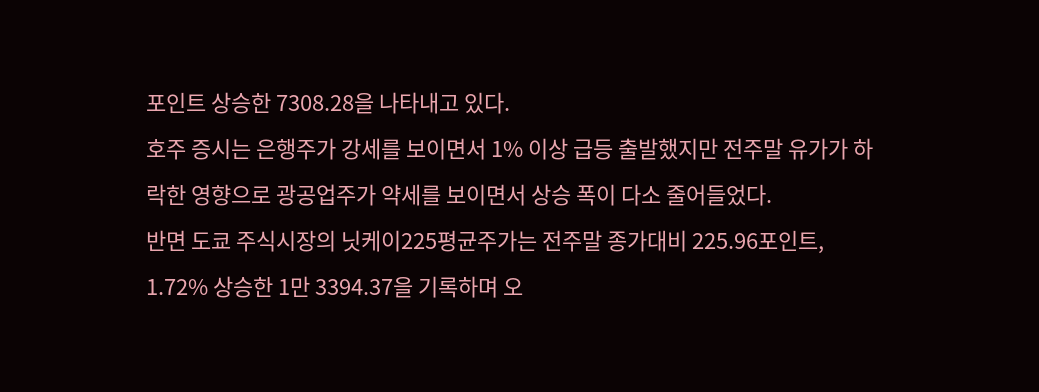포인트 상승한 7308.28을 나타내고 있다.
호주 증시는 은행주가 강세를 보이면서 1% 이상 급등 출발했지만 전주말 유가가 하락한 영향으로 광공업주가 약세를 보이면서 상승 폭이 다소 줄어들었다.
반면 도쿄 주식시장의 닛케이225평균주가는 전주말 종가대비 225.96포인트, 1.72% 상승한 1만 3394.37을 기록하며 오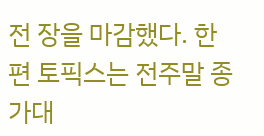전 장을 마감했다. 한편 토픽스는 전주말 종가대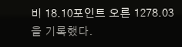비 18.10포인트 오른 1278.03을 기록했다.